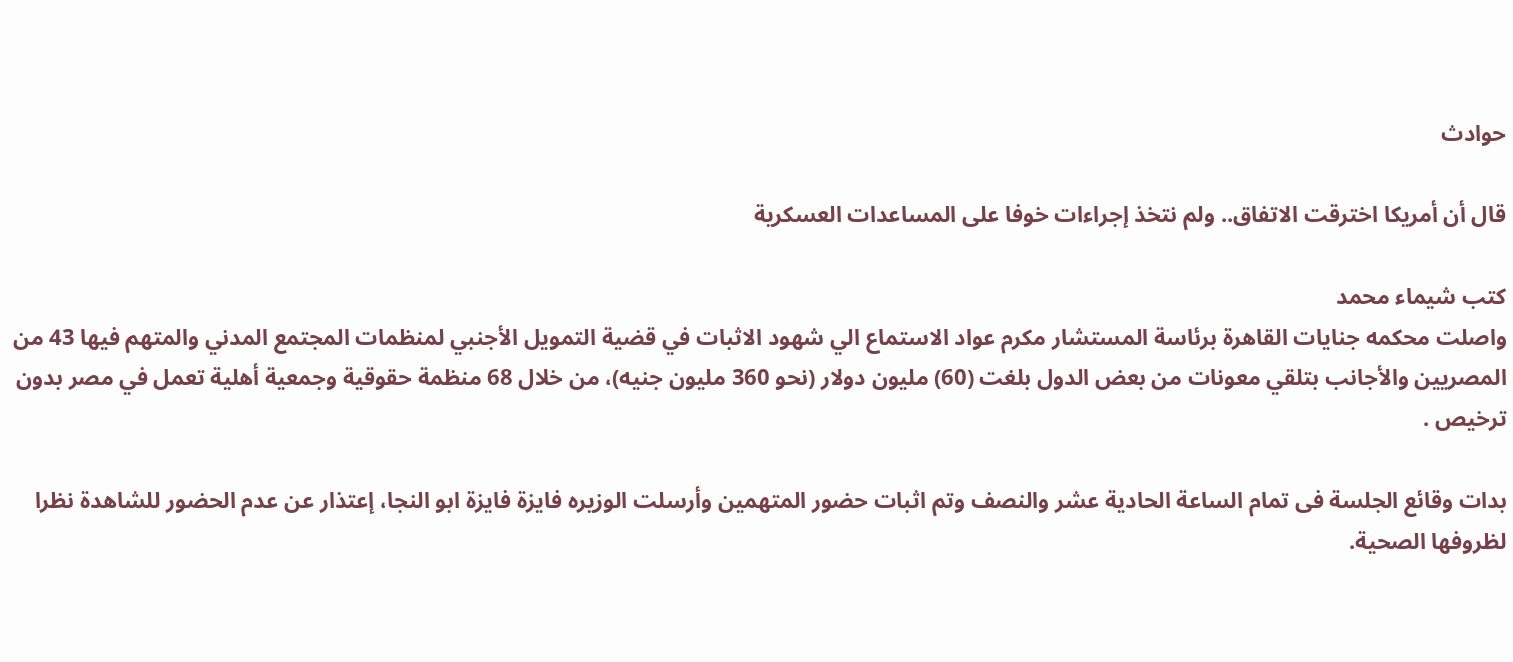حوادث

قال أن أمريكا اخترقت الاتفاق.. ولم نتخذ إجراءات خوفا على المساعدات العسكرية

كتب شيماء محمد
واصلت محكمه جنايات القاهرة برئاسة المستشار مكرم عواد الاستماع الي شهود الاثبات في قضية التمويل الأجنبي لمنظمات المجتمع المدني والمتهم فيها 43 من المصريين والأجانب بتلقي معونات من بعض الدول بلغت (60) مليون دولار (نحو 360 مليون جنيه)، من خلال 68 منظمة حقوقية وجمعية أهلية تعمل في مصر بدون ترخيص .

بدات وقائع الجلسة فى تمام الساعة الحادية عشر والنصف وتم اثبات حضور المتهمين وأرسلت الوزيره فايزة فايزة ابو النجا، إعتذار عن عدم الحضور للشاهدة نظرا لظروفها الصحية.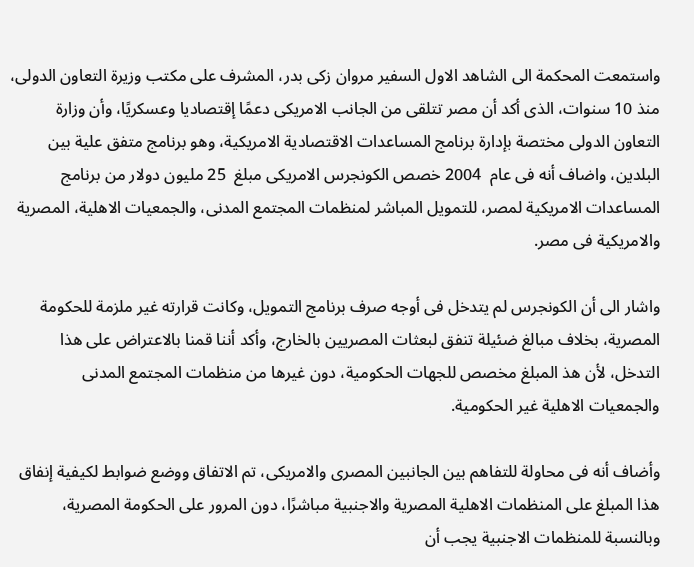واستمعت المحكمة الى الشاهد الاول السفير مروان زكى بدر، المشرف على مكتب وزيرة التعاون الدولى، منذ 10 سنوات، الذى أكد أن مصر تتلقى من الجانب الامريكى دعمًا إقتصاديا وعسكريًا، وأن وزارة التعاون الدولى مختصة بإدارة برنامج المساعدات الاقتصادية الامريكية، وهو برنامج متفق علية بين البلدين، واضاف أنه فى عام  2004 خصص الكونجرس الامريكى مبلغ  25 مليون دولار من برنامج المساعدات الامريكية لمصر، للتمويل المباشر لمنظمات المجتمع المدنى، والجمعيات الاهلية، المصرية والامريكية فى مصر.

واشار الى أن الكونجرس لم يتدخل فى أوجه صرف برنامج التمويل، وكانت قرارته غير ملزمة للحكومة المصرية، بخلاف مبالغ ضئيلة تنفق لبعثات المصريين بالخارج، وأكد أننا قمنا بالاعتراض على هذا التدخل، لأن هذ المبلغ مخصص للجهات الحكومية، دون غيرها من منظمات المجتمع المدنى والجمعيات الاهلية غير الحكومية.

وأضاف أنه فى محاولة للتفاهم بين الجانبين المصرى والامريكى، تم الاتفاق ووضع ضوابط لكيفية إنفاق هذا المبلغ على المنظمات الاهلية المصرية والاجنبية مباشرًا، دون المرور على الحكومة المصرية، وبالنسبة للمنظمات الاجنبية يجب أن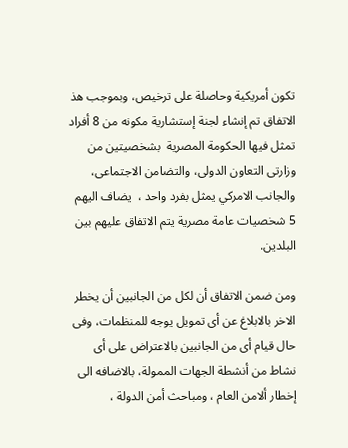تكون أمريكية وحاصلة على ترخيص، وبموجب هذ الاتفاق تم إنشاء لجنة إستشارية مكونه من 8 أفراد تمثل فيها الحكومة المصرية  بشخصيتين من وزارتى التعاون الدولى، والتضامن الاجتماعى، والجانب الامركي يمثل بفرد واحد ،  يضاف اليهم 5 شخصيات عامة مصرية يتم الاتفاق عليهم بين البلدين.

ومن ضمن الاتفاق أن لكل من الجانبين أن يخطر الاخر بالابلاغ عن أى تمويل يوجه للمنظمات، وفى حال قيام أى من الجانبين بالاعتراض على أى نشاط من أنشطة الجهات الممولة، بالاضافه الى  إخطار ألامن العام ، ومباحث أمن الدولة ،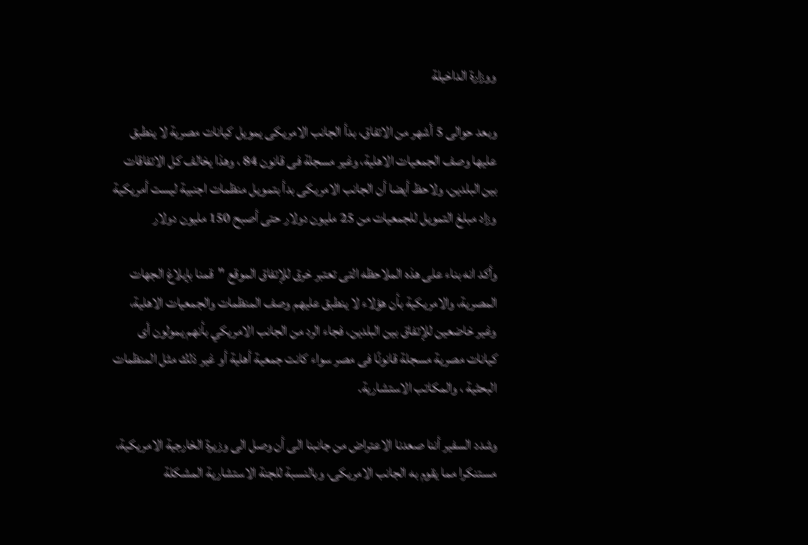ووزارة الداخيلة

وبعد حوالى 5 أشهر من الاتفاق، بدأ الجانب الامريكى يمويل كيانات مصرية لا ينطبق عليها وصف الجمعيات الاهلية، وغير مسجلة فى قانون 84 ، وهذا يخالف كل الاتفاقات بين البلدين، ولاحظ أيضا أن الجانب الامريكى بدأ بتمويل منظمات اجنبية ليست أمريكية  وزاد مبلغ التمويل للجمعيات من 25 مليون دولار حتى أصبح 150 مليون دولار

وأكد انه بناء على هذه الملاحظه التى تعتبر خرق للإتفاق الموقع "قمنا بإبلاغ الجهات المصرية، والامريكية بأن هؤلاء لا ينطبق عليهم وصف المنظمات والجمعيات الاهلية، وغير خاضعين للإتفاق بين البلدين، فجاء الرد من الجانب الامريكي بأنهم يمولون أى كيانات مصرية مسجلة قانونًا فى مصر سواء كانت جمعية أهلية أو غير ذلك مثل المنظمات البحثية ، والمكاتب الاستشارية.

وشدد السفير أننا صعدنا الاعتراض من جانبنا الى أن وصل الى وزيرة الخارجية الامريكية، مستنكرا مما يقوم به الجانب الامريكى، وبالنسبة للجنة الاستشارية المشكلة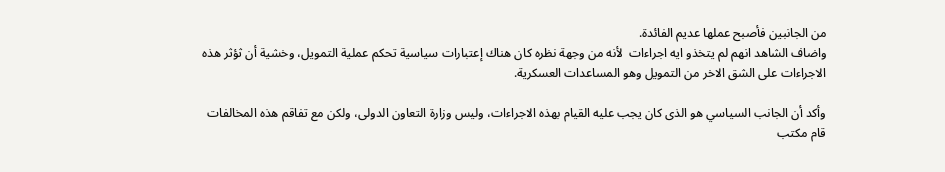من الجانبين فأصبح عملها عديم الفائدة.
واضاف الشاهد انهم لم يتخذو ايه اجراءات  لأنه من وجهة نظره كان هناك إعتبارات سياسية تحكم عملية التمويل، وخشية أن ثؤثر هذه الاجراءات على الشق الاخر من التمويل وهو المساعدات العسكرية.

وأكد أن الجانب السياسي هو الذى كان يجب عليه القيام بهذه الاجراءات، وليس وزارة التعاون الدولى، ولكن مع تفاقم هذه المخالفات قام مكتب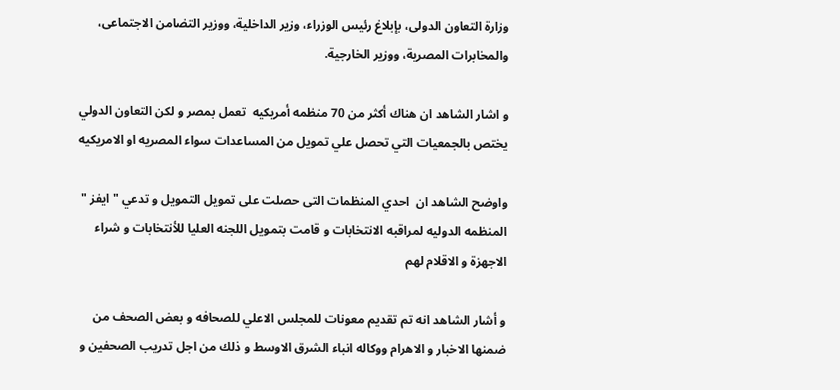وزارة التعاون الدولى، بإبلاغ رئيس الوزراء، وزير الداخلية، ووزير التضامن الاجتماعى، والمخابرات المصرية، ووزير الخارجية.

و اشار الشاهد ان هناك أكثر من 70 منظمه أمريكيه  تعمل بمصر و لكن التعاون الدولي يختص بالجمعيات التي تحصل علي تمويل من المساعدات سواء المصريه او الامريكيه

واوضح الشاهد ان  احدي المنظمات التى حصلت على تمويل التمويل و تدعي " ايفز " المنظمه الدوليه لمراقبه الانتخابات و قامت بتمويل اللجنه العليا للأنتخابات و شراء الاجهزة و الاقلام لهم

و أشار الشاهد انه تم تقديم معونات للمجلس الاعلي للصحافه و بعض الصحف من ضمنها الاخبار و الاهرام ووكاله انباء الشرق الاوسط و ذلك من اجل تدريب الصحفين و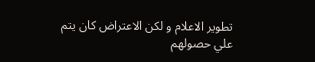تطوير الاعلام و لكن الاعتراض كان يتم علي حصولهم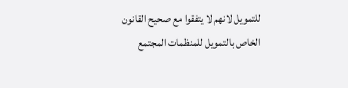للتمويل لانهم لا يتفقوا مع صحيح القانون الخاص بالتمويل للمنظمات المجتمع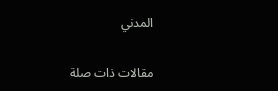المدني

مقالات ذات صلة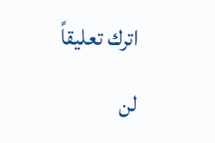اترك تعليقاً

لن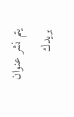يتم نشر عنوان بريدك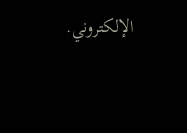الإلكتروني.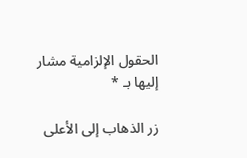الحقول الإلزامية مشار إليها بـ *

زر الذهاب إلى الأعلى